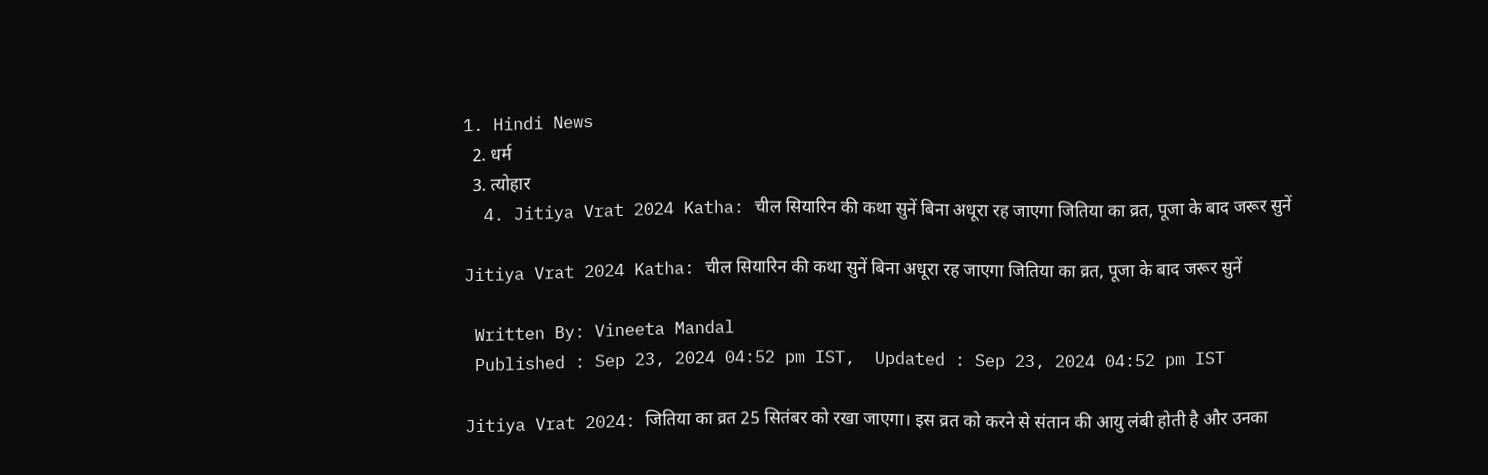1. Hindi News
  2. धर्म
  3. त्योहार
  4. Jitiya Vrat 2024 Katha: चील सियारिन की कथा सुनें बिना अधूरा रह जाएगा जितिया का व्रत, पूजा के बाद जरूर सुनें

Jitiya Vrat 2024 Katha: चील सियारिन की कथा सुनें बिना अधूरा रह जाएगा जितिया का व्रत, पूजा के बाद जरूर सुनें

 Written By: Vineeta Mandal
 Published : Sep 23, 2024 04:52 pm IST,  Updated : Sep 23, 2024 04:52 pm IST

Jitiya Vrat 2024: जितिया का व्रत 25 सितंबर को रखा जाएगा। इस व्रत को करने से संतान की आयु लंबी होती है और उनका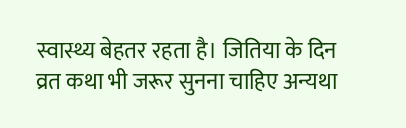स्वास्थ्य बेहतर रहता है। जितिया के दिन व्रत कथा भी जरूर सुनना चाहिए अन्यथा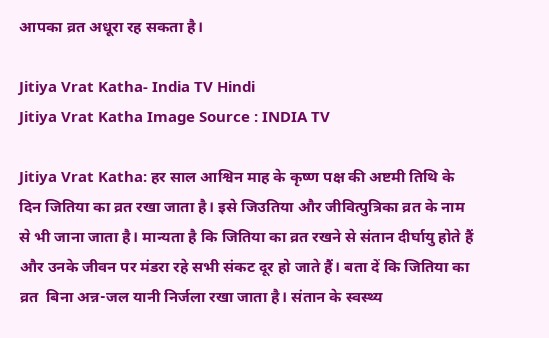आपका व्रत अधूरा रह सकता है।

Jitiya Vrat Katha- India TV Hindi
Jitiya Vrat Katha Image Source : INDIA TV

Jitiya Vrat Katha: हर साल आश्विन माह के कृष्ण पक्ष की अष्टमी तिथि के दिन जितिया का व्रत रखा जाता है। इसे जिउतिया और जीवित्पुत्रिका व्रत के नाम से भी जाना जाता है। मान्यता है कि जितिया का व्रत रखने से संतान दीर्घायु होते हैं और उनके जीवन पर मंडरा रहे सभी संकट दूर हो जाते हैं। बता दें कि जितिया का व्रत  बिना अन्न-जल यानी निर्जला रखा जाता है। संतान के स्वस्थ्य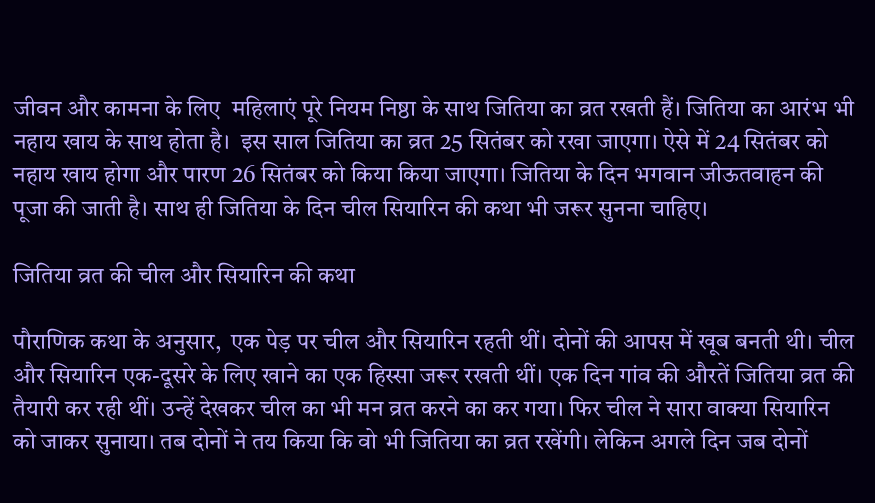जीवन और कामना के लिए  महिलाएं पूरे नियम निष्ठा के साथ जितिया का व्रत रखती हैं। जितिया का आरंभ भी नहाय खाय के साथ होता है।  इस साल जितिया का व्रत 25 सितंबर को रखा जाएगा। ऐसे में 24 सितंबर को नहाय खाय होगा और पारण 26 सितंबर को किया किया जाएगा। जितिया के दिन भगवान जीऊतवाहन की पूजा की जाती है। साथ ही जितिया के दिन चील सियारिन की कथा भी जरूर सुनना चाहिए।

जितिया व्रत की चील और सियारिन की कथा

पौराणिक कथा के अनुसार,  एक पेड़ पर चील और सियारिन रहती थीं। दोनों की आपस में खूब बनती थी। चील और सियारिन एक-दूसरे के लिए खाने का एक हिस्सा जरूर रखती थीं। एक दिन गांव की औरतें जितिया व्रत की तैयारी कर रही थीं। उन्हें देखकर चील का भी मन व्रत करने का कर गया। फिर चील ने सारा वाक्या सियारिन को जाकर सुनाया। तब दोनों ने तय किया कि वो भी जितिया का व्रत रखेंगी। लेकिन अगले दिन जब दोनों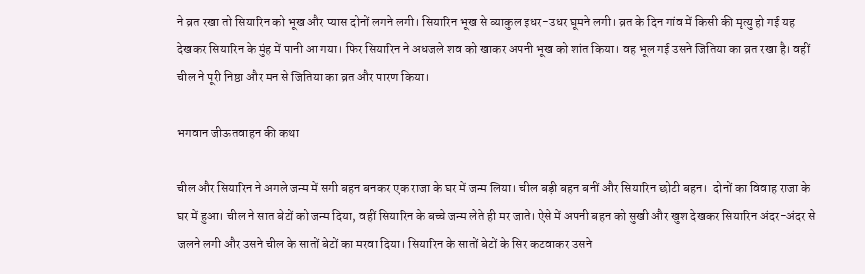ने व्रत रखा तो सियारिन को भूख और प्यास दोनों लगने लगी। सियारिन भूख से व्याकुल इधर-उधर घूमने लगी। व्रत के दिन गांव में किसी की मृत्यु हो गई यह देखकर सियारिन के मुंह में पानी आ गया। फिर सियारिन ने अधजले शव को खाकर अपनी भूख को शांत किया। वह भूल गई उसने जितिया का व्रत रखा है। वहीं चील ने पूरी निष्ठा और मन से जितिया का व्रत और पारण किया।

भगवान जीऊतवाहन की कथा

चील और सियारिन ने अगले जन्म में सगी बहन बनकर एक राजा के घर में जन्म लिया। चील बड़ी बहन बनीं और सियारिन छोटी बहन।  दोनों का विवाह राजा के घर में हुआ। चील ने सात बेटों को जन्म दिया, वहीं सियारिन के बच्चे जन्म लेते ही मर जाते। ऐसे में अपनी बहन को सुखी और खुश देखकर सियारिन अंदर-अंदर से जलने लगी और उसने चील के सातों बेटों का मरवा दिया। सियारिन के सातों बेटों के सिर कटवाकर उसने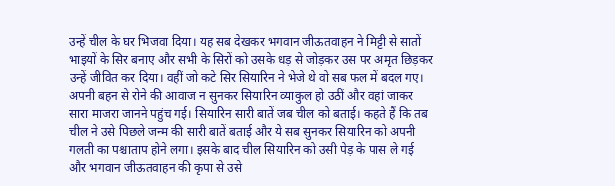उन्हें चील के घर भिजवा दिया। यह सब देखकर भगवान जीऊतवाहन ने मिट्टी से सातों भाइयों के सिर बनाए और सभी के सिरों को उसके धड़ से जोड़कर उस पर अमृत छिड़कर उन्हें जीवित कर दिया। वहीं जो कटे सिर सियारिन ने भेजे थे वो सब फल में बदल गए। अपनी बहन से रोने की आवाज न सुनकर सियारिन व्याकुल हो उठीं और वहां जाकर सारा माजरा जानने पहुंच गई। सियारिन सारी बातें जब चील को बताई। कहते हैं कि तब चील ने उसे पिछले जन्म की सारी बातें बताई और ये सब सुनकर सियारिन को अपनी गलती का पश्चाताप होने लगा। इसके बाद चील सियारिन को उसी पेड़ के पास ले गई और भगवान जीऊतवाहन की कृपा से उसे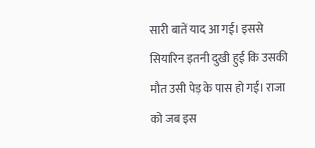सारी बातें याद आ गई। इससे सियारिन इतनी दुखी हुई कि उसकी मौत उसी पेड़ के पास हो गई। राजा को जब इस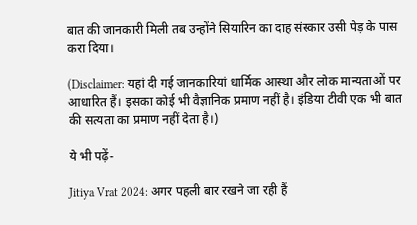बात की जानकारी मिली तब उन्होंने सियारिन का दाह संस्कार उसी पेड़ के पास करा दिया।

(Disclaimer: यहां दी गई जानकारियां धार्मिक आस्था और लोक मान्यताओं पर आधारित हैं। इसका कोई भी वैज्ञानिक प्रमाण नहीं है। इंडिया टीवी एक भी बात की सत्यता का प्रमाण नहीं देता है।)

ये भी पढ़ें-

Jitiya Vrat 2024: अगर पहली बार रखने जा रही हैं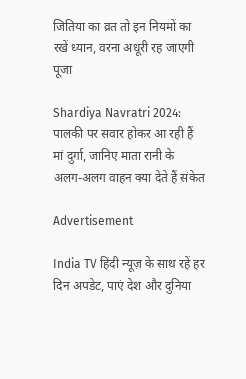जितिया का व्रत तो इन नियमों का रखें ध्यान, वरना अधूरी रह जाएगी पूजा

Shardiya Navratri 2024: पालकी पर सवार होकर आ रही हैं मां दुर्गा, जानिए माता रानी के अलग-अलग वाहन क्या देते हैं संकेत

Advertisement

India TV हिंदी न्यूज़ के साथ रहें हर दिन अपडेट, पाएं देश और दुनिया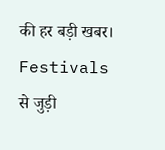की हर बड़ी खबर। Festivals से जुड़ी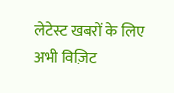लेटेस्ट खबरों के लिए अभी विज़िट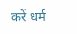करें धर्म